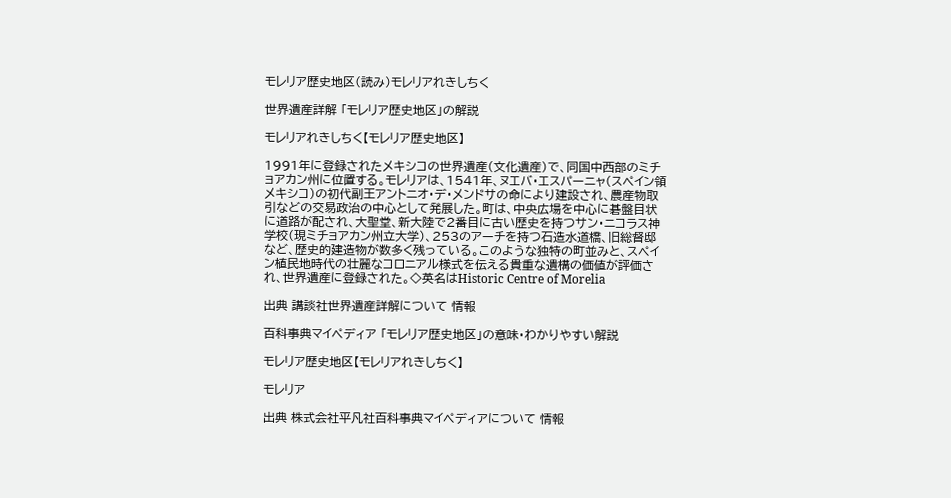モレリア歴史地区(読み)モレリアれきしちく

世界遺産詳解 「モレリア歴史地区」の解説

モレリアれきしちく【モレリア歴史地区】

1991年に登録されたメキシコの世界遺産(文化遺産)で、同国中西部のミチョアカン州に位置する。モレリアは、1541年、ヌエバ・エスパーニャ(スペイン領メキシコ)の初代副王アントニオ・デ・メンドサの命により建設され、農産物取引などの交易政治の中心として発展した。町は、中央広場を中心に碁盤目状に道路が配され、大聖堂、新大陸で2番目に古い歴史を持つサン・ニコラス神学校(現ミチョアカン州立大学)、253のアーチを持つ石造水道橋、旧総督邸など、歴史的建造物が数多く残っている。このような独特の町並みと、スペイン植民地時代の壮麗なコロニアル様式を伝える貴重な遺構の価値が評価され、世界遺産に登録された。◇英名はHistoric Centre of Morelia

出典 講談社世界遺産詳解について 情報

百科事典マイペディア 「モレリア歴史地区」の意味・わかりやすい解説

モレリア歴史地区【モレリアれきしちく】

モレリア

出典 株式会社平凡社百科事典マイペディアについて 情報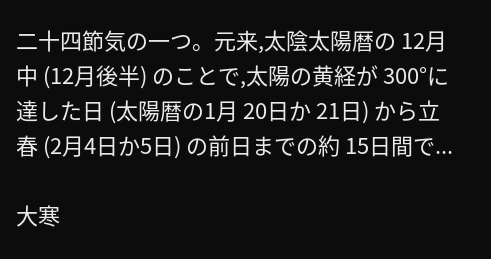二十四節気の一つ。元来,太陰太陽暦の 12月中 (12月後半) のことで,太陽の黄経が 300°に達した日 (太陽暦の1月 20日か 21日) から立春 (2月4日か5日) の前日までの約 15日間で...

大寒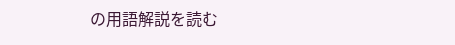の用語解説を読む